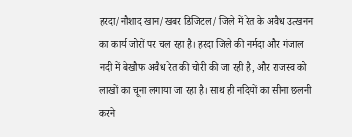हरदा/नौशाद खान/खबर डिजिटल/ जिले में रेत के अवैध उत्खनन का कार्य जोरों पर चल रहा है। हरदा जिले की नर्मदा और गंजाल नदी में बेखौफ अवैध रेत की चोरी की जा रही है, और राजस्व को लाखों का चूना लगाया जा रहा है। साथ ही नदियों का सीना छलनी करने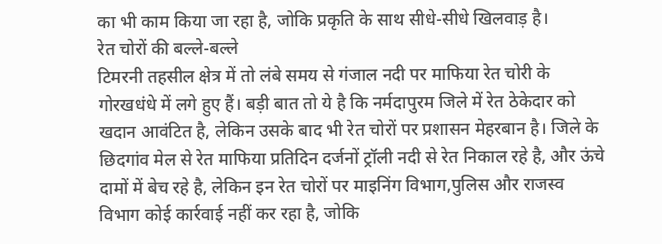का भी काम किया जा रहा है, जोकि प्रकृति के साथ सीधे-सीधे खिलवाड़ है।
रेत चोरों की बल्ले-बल्ले
टिमरनी तहसील क्षेत्र में तो लंबे समय से गंजाल नदी पर माफिया रेत चोरी के गोरखधंधे में लगे हुए हैं। बड़ी बात तो ये है कि नर्मदापुरम जिले में रेत ठेकेदार को खदान आवंटित है, लेकिन उसके बाद भी रेत चोरों पर प्रशासन मेहरबान है। जिले के छिदगांव मेल से रेत माफिया प्रतिदिन दर्जनों ट्रॉली नदी से रेत निकाल रहे है, और ऊंचे दामों में बेच रहे है, लेकिन इन रेत चोरों पर माइनिंग विभाग,पुलिस और राजस्व विभाग कोई कार्रवाई नहीं कर रहा है, जोकि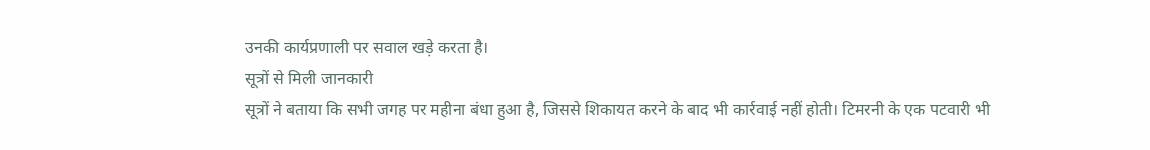उनकी कार्यप्रणाली पर सवाल खड़े करता है।
सूत्रों से मिली जानकारी
सूत्रों ने बताया कि सभी जगह पर महीना बंधा हुआ है, जिससे शिकायत करने के बाद भी कार्रवाई नहीं होती। टिमरनी के एक पटवारी भी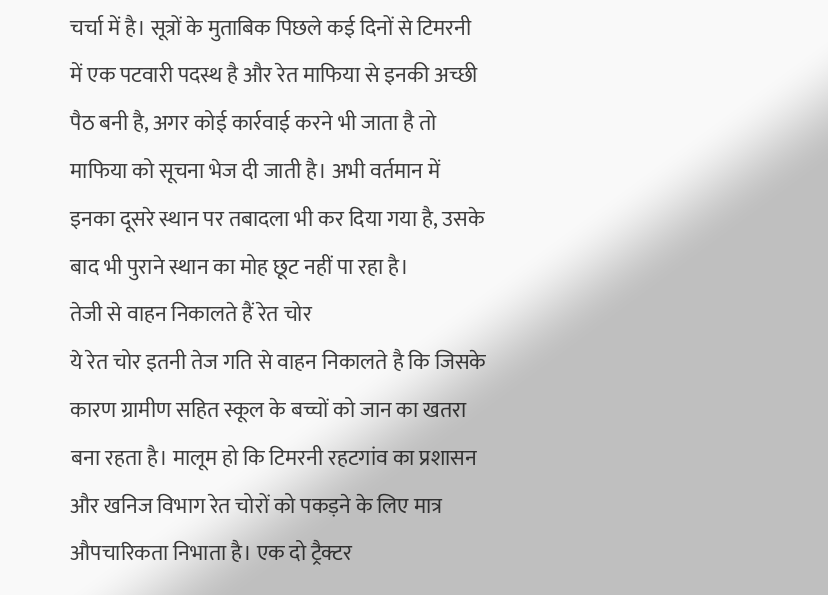चर्चा में है। सूत्रों के मुताबिक पिछले कई दिनों से टिमरनी में एक पटवारी पदस्थ है और रेत माफिया से इनकी अच्छी पैठ बनी है, अगर कोई कार्रवाई करने भी जाता है तो माफिया को सूचना भेज दी जाती है। अभी वर्तमान में इनका दूसरे स्थान पर तबादला भी कर दिया गया है, उसके बाद भी पुराने स्थान का मोह छूट नहीं पा रहा है।
तेजी से वाहन निकालते हैं रेत चोर
ये रेत चोर इतनी तेज गति से वाहन निकालते है कि जिसके कारण ग्रामीण सहित स्कूल के बच्चों को जान का खतरा बना रहता है। मालूम हो कि टिमरनी रहटगांव का प्रशासन और खनिज विभाग रेत चोरों को पकड़ने के लिए मात्र औपचारिकता निभाता है। एक दो ट्रैक्टर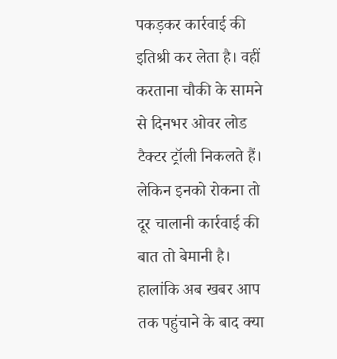पकड़कर कार्रवाई की इतिश्री कर लेता है। वहीं करताना चौकी के सामने से दिनभर ओवर लोड टैक्टर ट्रॉली निकलते हैं। लेकिन इनको रोकना तो दूर चालानी कार्रवाई की बात तो बेमानी है। हालांकि अब खबर आप तक पहुंचाने के बाद क्या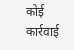कोई कार्रवाई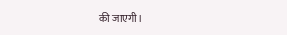की जाएगी।